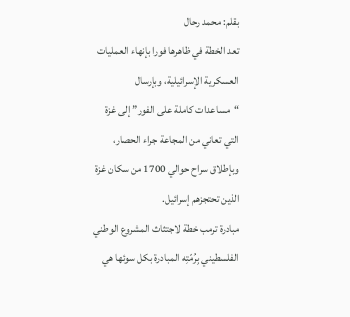بقلم: محمد رحال
تعد الخطة في ظاهرها فورا بإنهاء العمليات العسكرية الإسرائيلية، وبإرسال “مساعدات كاملة على الفور” إلى غزة التي تعاني من المجاعة جراء الحصار، وبإطلاق سراح حوالي 1700 من سكان غزة الذين تحتجزهم إسرائيل.
مبادرة ترمب خطة لاجتثاث المشروع الوطني الفلسطيني بِرُمّتِه المبادرة بكل سوئها هي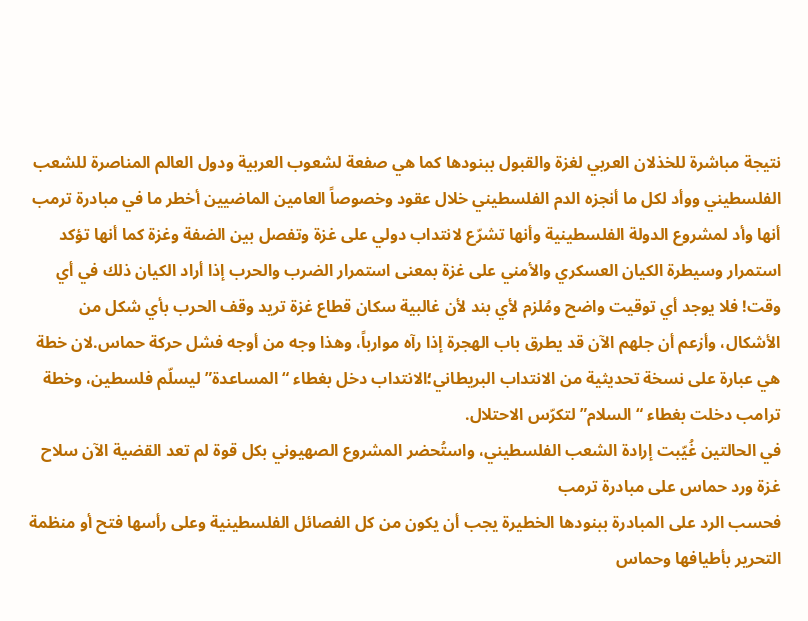نتيجة مباشرة للخذلان العربي لغزة والقبول ببنودها كما هي صفعة لشعوب العربية ودول العالم المناصرة للشعب الفلسطيني ووأد لكل ما أنجزه الدم الفلسطيني خلال عقود وخصوصاً العامين الماضيين أخطر ما في مبادرة ترمب أنها وأد لمشروع الدولة الفلسطينية وأنها تشرّع لانتداب دولي على غزة وتفصل بين الضفة وغزة كما أنها تؤكد استمرار وسيطرة الكيان العسكري والأمني على غزة بمعنى استمرار الضرب والحرب إذا أراد الكيان ذلك في أي وقت! فلا يوجد أي توقيت واضح ومُلزم لأي بند لأن غالبية سكان قطاع غزة تريد وقف الحرب بأي شكل من الأشكال، وأزعم أن جلهم الآن قد يطرق باب الهجرة إذا رآه موارباً، وهذا وجه من أوجه فشل حركة حماس.لان خطة هي عبارة على نسخة تحديثية من الانتداب البريطاني؛الانتداب دخل بغطاء “المساعدة” ليسلّم فلسطين، وخطة ترامب دخلت بغطاء “السلام” لتكرّس الاحتلال.
في الحالتين غُيّبت إرادة الشعب الفلسطيني، واستُحضر المشروع الصهيوني بكل قوة لم تعد القضية الآن سلاح غزة ورد حماس على مبادرة ترمب
فحسب الرد على المبادرة ببنودها الخطيرة يجب أن يكون من كل الفصائل الفلسطينية وعلى رأسها فتح أو منظمة التحرير بأطيافها وحماس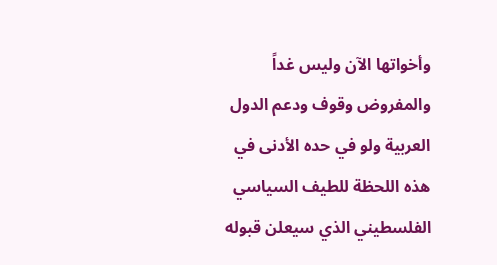وأخواتها الآن وليس غداً
والمفروض وقوف ودعم الدول العربية ولو في حده الأدنى في هذه اللحظة للطيف السياسي الفلسطيني الذي سيعلن قبوله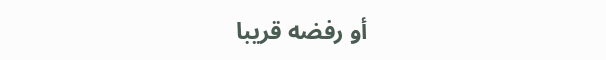أو رفضه قريبا